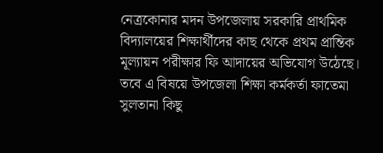নেত্রকোনার মদন উপজেলায় সরকারি প্রাথমিক বিদ্যালয়ের শিক্ষার্থীদের কাছ থেকে প্রথম প্রান্তিক মূল্যায়ন পরীক্ষার ফি আদায়ের অভিযোগ উঠেছে। তবে এ বিষয়ে উপজেলা শিক্ষা কর্মকর্তা ফাতেমা সুলতানা কিছু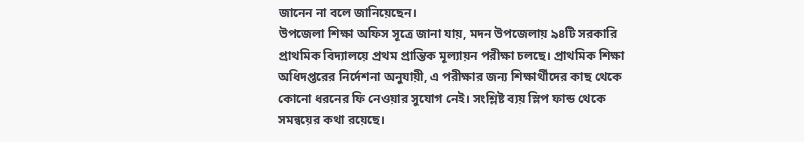জানেন না বলে জানিয়েছেন।
উপজেলা শিক্ষা অফিস সূত্রে জানা যায়, মদন উপজেলায় ৯৪টি সরকারি প্রাথমিক বিদ্যালয়ে প্রথম প্রান্তিক মূল্যায়ন পরীক্ষা চলছে। প্রাথমিক শিক্ষা অধিদপ্তরের নির্দেশনা অনুযায়ী, এ পরীক্ষার জন্য শিক্ষার্থীদের কাছ থেকে কোনো ধরনের ফি নেওয়ার সুযোগ নেই। সংশ্লিষ্ট ব্যয় স্লিপ ফান্ড থেকে সমন্বয়ের কথা রয়েছে।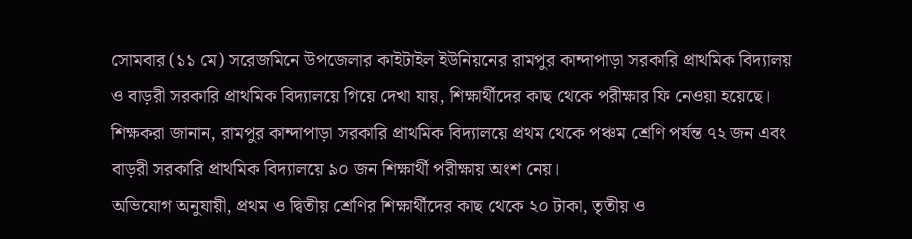সোমবার (১১ মে) সরেজমিনে উপজেলার কাইটাইল ইউনিয়নের রামপুর কান্দাপাড়া সরকারি প্রাথমিক বিদ্যালয় ও বাড়রী সরকারি প্রাথমিক বিদ্যালয়ে গিয়ে দেখা যায়, শিক্ষার্থীদের কাছ থেকে পরীক্ষার ফি নেওয়া হয়েছে। শিক্ষকরা জানান, রামপুর কান্দাপাড়া সরকারি প্রাথমিক বিদ্যালয়ে প্রথম থেকে পঞ্চম শ্রেণি পর্যন্ত ৭২ জন এবং বাড়রী সরকারি প্রাথমিক বিদ্যালয়ে ৯০ জন শিক্ষার্থী পরীক্ষায় অংশ নেয়।
অভিযোগ অনুযায়ী, প্রথম ও দ্বিতীয় শ্রেণির শিক্ষার্থীদের কাছ থেকে ২০ টাকা, তৃতীয় ও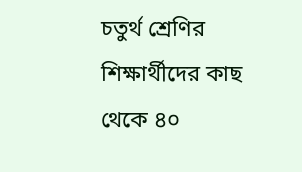চতুর্থ শ্রেণির শিক্ষার্থীদের কাছ থেকে ৪০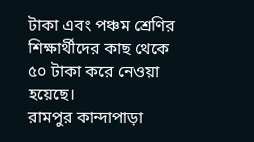টাকা এবং পঞ্চম শ্রেণির শিক্ষার্থীদের কাছ থেকে ৫০ টাকা করে নেওয়া হয়েছে।
রামপুর কান্দাপাড়া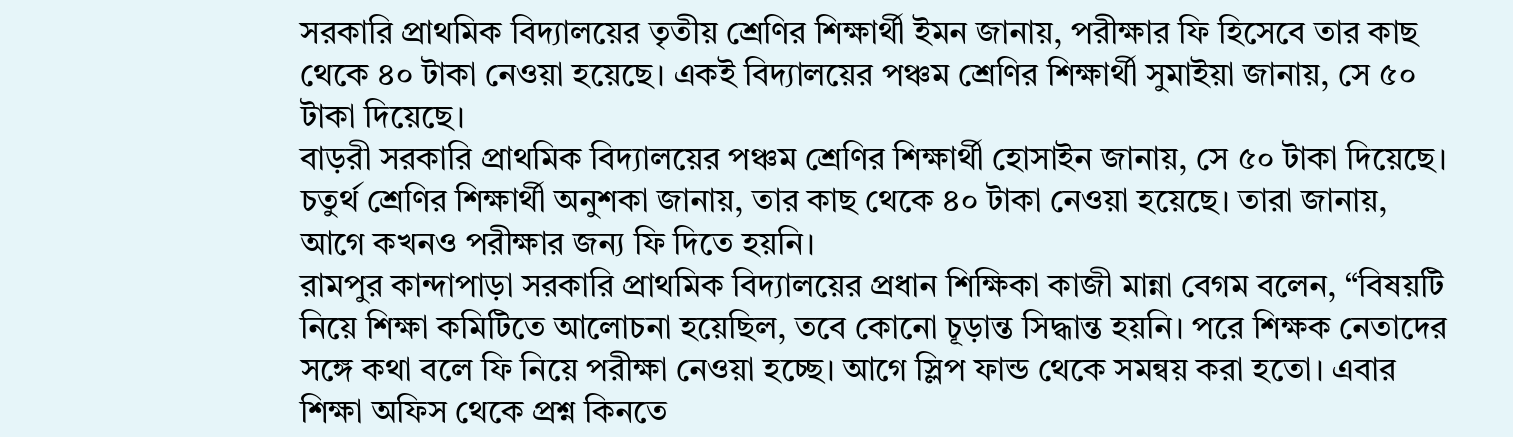সরকারি প্রাথমিক বিদ্যালয়ের তৃতীয় শ্রেণির শিক্ষার্থী ইমন জানায়, পরীক্ষার ফি হিসেবে তার কাছ থেকে ৪০ টাকা নেওয়া হয়েছে। একই বিদ্যালয়ের পঞ্চম শ্রেণির শিক্ষার্থী সুমাইয়া জানায়, সে ৫০ টাকা দিয়েছে।
বাড়রী সরকারি প্রাথমিক বিদ্যালয়ের পঞ্চম শ্রেণির শিক্ষার্থী হোসাইন জানায়, সে ৫০ টাকা দিয়েছে। চতুর্থ শ্রেণির শিক্ষার্থী অনুশকা জানায়, তার কাছ থেকে ৪০ টাকা নেওয়া হয়েছে। তারা জানায়, আগে কখনও পরীক্ষার জন্য ফি দিতে হয়নি।
রামপুর কান্দাপাড়া সরকারি প্রাথমিক বিদ্যালয়ের প্রধান শিক্ষিকা কাজী মান্না বেগম বলেন, “বিষয়টি নিয়ে শিক্ষা কমিটিতে আলোচনা হয়েছিল, তবে কোনো চূড়ান্ত সিদ্ধান্ত হয়নি। পরে শিক্ষক নেতাদের সঙ্গে কথা বলে ফি নিয়ে পরীক্ষা নেওয়া হচ্ছে। আগে স্লিপ ফান্ড থেকে সমন্বয় করা হতো। এবার শিক্ষা অফিস থেকে প্রশ্ন কিনতে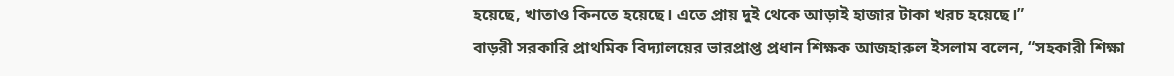হয়েছে, খাতাও কিনতে হয়েছে। এতে প্রায় দুই থেকে আড়াই হাজার টাকা খরচ হয়েছে।”
বাড়রী সরকারি প্রাথমিক বিদ্যালয়ের ভারপ্রাপ্ত প্রধান শিক্ষক আজহারুল ইসলাম বলেন, “সহকারী শিক্ষা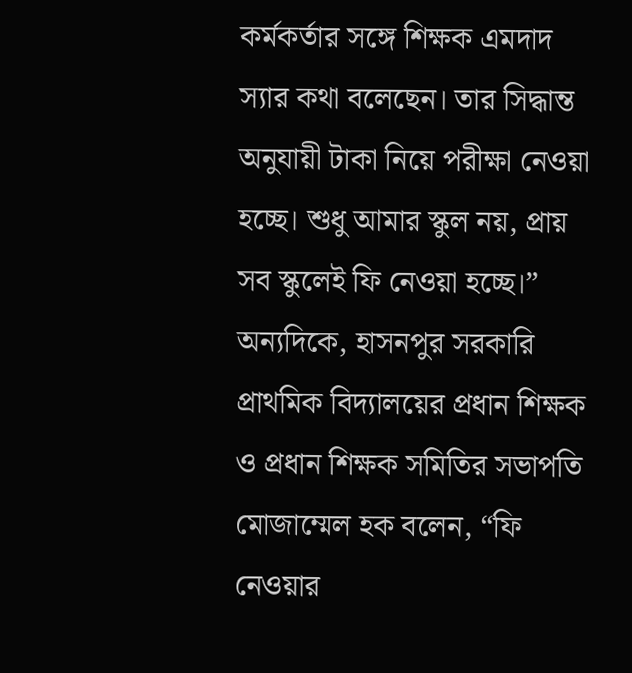কর্মকর্তার সঙ্গে শিক্ষক এমদাদ স্যার কথা বলেছেন। তার সিদ্ধান্ত অনুযায়ী টাকা নিয়ে পরীক্ষা নেওয়া হচ্ছে। শুধু আমার স্কুল নয়, প্রায় সব স্কুলেই ফি নেওয়া হচ্ছে।”
অন্যদিকে, হাসনপুর সরকারি প্রাথমিক বিদ্যালয়ের প্রধান শিক্ষক ও প্রধান শিক্ষক সমিতির সভাপতি মোজাম্মেল হক বলেন, “ফি নেওয়ার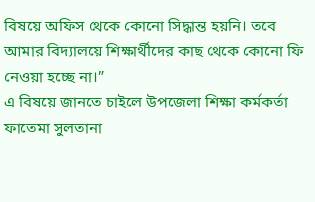বিষয়ে অফিস থেকে কোনো সিদ্ধান্ত হয়নি। তবে আমার বিদ্যালয়ে শিক্ষার্থীদের কাছ থেকে কোনো ফি নেওয়া হচ্ছে না।”
এ বিষয়ে জানতে চাইলে উপজেলা শিক্ষা কর্মকর্তা ফাতেমা সুলতানা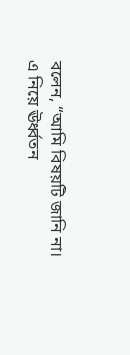বলেন, “আমি বিষয়টি জানি না। এ নিয়ে ঊর্ধ্বতন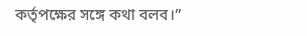কর্তৃপক্ষের সঙ্গে কথা বলব।”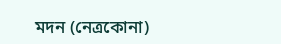মদন (নেত্রকোনা)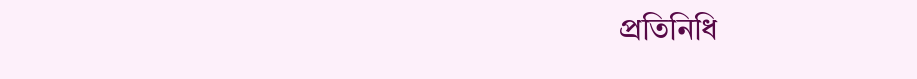প্রতিনিধি